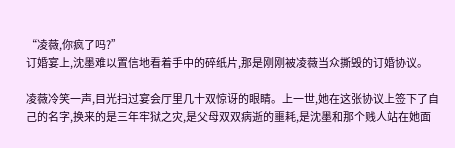“凌薇,你疯了吗?”
订婚宴上,沈墨难以置信地看着手中的碎纸片,那是刚刚被凌薇当众撕毁的订婚协议。

凌薇冷笑一声,目光扫过宴会厅里几十双惊讶的眼睛。上一世,她在这张协议上签下了自己的名字,换来的是三年牢狱之灾,是父母双双病逝的噩耗,是沈墨和那个贱人站在她面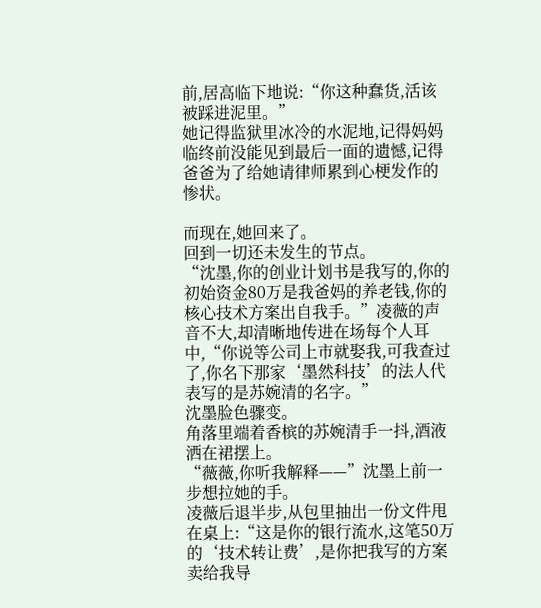前,居高临下地说:“你这种蠢货,活该被踩进泥里。”
她记得监狱里冰冷的水泥地,记得妈妈临终前没能见到最后一面的遗憾,记得爸爸为了给她请律师累到心梗发作的惨状。

而现在,她回来了。
回到一切还未发生的节点。
“沈墨,你的创业计划书是我写的,你的初始资金80万是我爸妈的养老钱,你的核心技术方案出自我手。”凌薇的声音不大,却清晰地传进在场每个人耳中,“你说等公司上市就娶我,可我查过了,你名下那家‘墨然科技’的法人代表写的是苏婉清的名字。”
沈墨脸色骤变。
角落里端着香槟的苏婉清手一抖,酒液洒在裙摆上。
“薇薇,你听我解释——”沈墨上前一步想拉她的手。
凌薇后退半步,从包里抽出一份文件甩在桌上:“这是你的银行流水,这笔50万的‘技术转让费’,是你把我写的方案卖给我导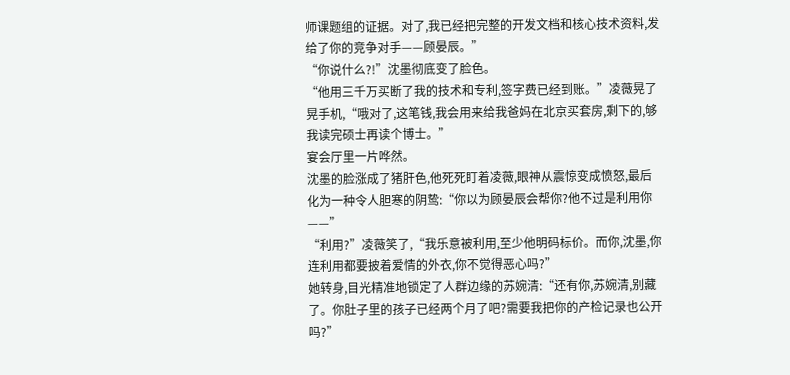师课题组的证据。对了,我已经把完整的开发文档和核心技术资料,发给了你的竞争对手——顾晏辰。”
“你说什么?!”沈墨彻底变了脸色。
“他用三千万买断了我的技术和专利,签字费已经到账。”凌薇晃了晃手机,“哦对了,这笔钱,我会用来给我爸妈在北京买套房,剩下的,够我读完硕士再读个博士。”
宴会厅里一片哗然。
沈墨的脸涨成了猪肝色,他死死盯着凌薇,眼神从震惊变成愤怒,最后化为一种令人胆寒的阴鸷:“你以为顾晏辰会帮你?他不过是利用你——”
“利用?”凌薇笑了,“我乐意被利用,至少他明码标价。而你,沈墨,你连利用都要披着爱情的外衣,你不觉得恶心吗?”
她转身,目光精准地锁定了人群边缘的苏婉清:“还有你,苏婉清,别藏了。你肚子里的孩子已经两个月了吧?需要我把你的产检记录也公开吗?”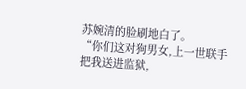苏婉清的脸刷地白了。
“你们这对狗男女,上一世联手把我送进监狱,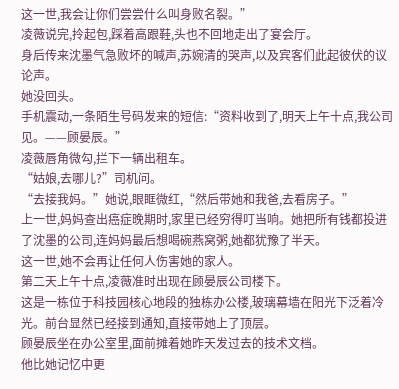这一世,我会让你们尝尝什么叫身败名裂。”
凌薇说完,拎起包,踩着高跟鞋,头也不回地走出了宴会厅。
身后传来沈墨气急败坏的喊声,苏婉清的哭声,以及宾客们此起彼伏的议论声。
她没回头。
手机震动,一条陌生号码发来的短信:“资料收到了,明天上午十点,我公司见。——顾晏辰。”
凌薇唇角微勾,拦下一辆出租车。
“姑娘,去哪儿?”司机问。
“去接我妈。”她说,眼眶微红,“然后带她和我爸,去看房子。”
上一世,妈妈查出癌症晚期时,家里已经穷得叮当响。她把所有钱都投进了沈墨的公司,连妈妈最后想喝碗燕窝粥,她都犹豫了半天。
这一世,她不会再让任何人伤害她的家人。
第二天上午十点,凌薇准时出现在顾晏辰公司楼下。
这是一栋位于科技园核心地段的独栋办公楼,玻璃幕墙在阳光下泛着冷光。前台显然已经接到通知,直接带她上了顶层。
顾晏辰坐在办公室里,面前摊着她昨天发过去的技术文档。
他比她记忆中更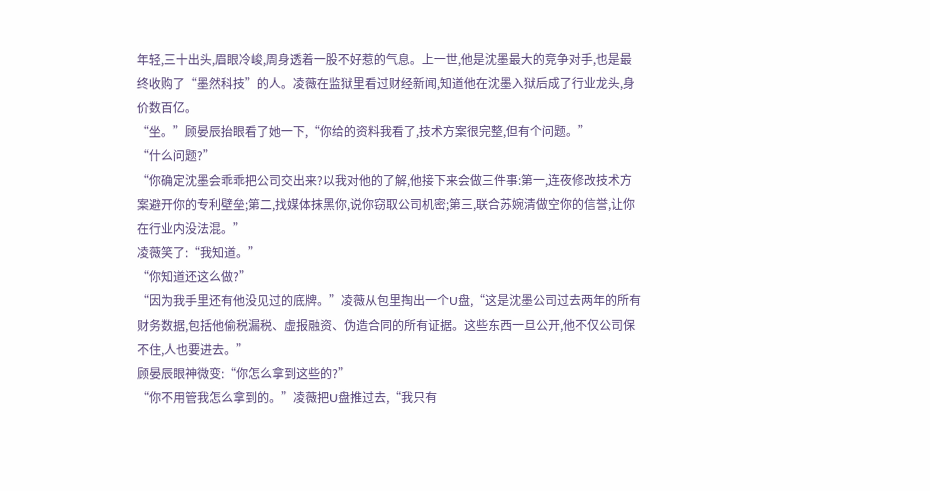年轻,三十出头,眉眼冷峻,周身透着一股不好惹的气息。上一世,他是沈墨最大的竞争对手,也是最终收购了“墨然科技”的人。凌薇在监狱里看过财经新闻,知道他在沈墨入狱后成了行业龙头,身价数百亿。
“坐。”顾晏辰抬眼看了她一下,“你给的资料我看了,技术方案很完整,但有个问题。”
“什么问题?”
“你确定沈墨会乖乖把公司交出来?以我对他的了解,他接下来会做三件事:第一,连夜修改技术方案避开你的专利壁垒;第二,找媒体抹黑你,说你窃取公司机密;第三,联合苏婉清做空你的信誉,让你在行业内没法混。”
凌薇笑了:“我知道。”
“你知道还这么做?”
“因为我手里还有他没见过的底牌。”凌薇从包里掏出一个U盘,“这是沈墨公司过去两年的所有财务数据,包括他偷税漏税、虚报融资、伪造合同的所有证据。这些东西一旦公开,他不仅公司保不住,人也要进去。”
顾晏辰眼神微变:“你怎么拿到这些的?”
“你不用管我怎么拿到的。”凌薇把U盘推过去,“我只有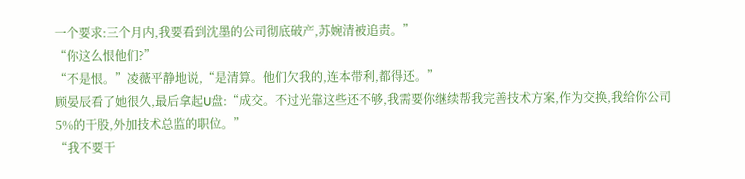一个要求:三个月内,我要看到沈墨的公司彻底破产,苏婉清被追责。”
“你这么恨他们?”
“不是恨。”凌薇平静地说,“是清算。他们欠我的,连本带利,都得还。”
顾晏辰看了她很久,最后拿起U盘:“成交。不过光靠这些还不够,我需要你继续帮我完善技术方案,作为交换,我给你公司5%的干股,外加技术总监的职位。”
“我不要干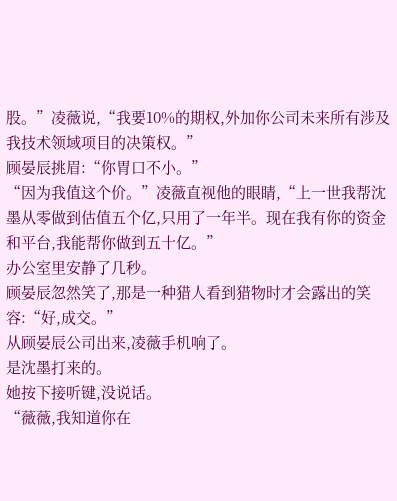股。”凌薇说,“我要10%的期权,外加你公司未来所有涉及我技术领域项目的决策权。”
顾晏辰挑眉:“你胃口不小。”
“因为我值这个价。”凌薇直视他的眼睛,“上一世我帮沈墨从零做到估值五个亿,只用了一年半。现在我有你的资金和平台,我能帮你做到五十亿。”
办公室里安静了几秒。
顾晏辰忽然笑了,那是一种猎人看到猎物时才会露出的笑容:“好,成交。”
从顾晏辰公司出来,凌薇手机响了。
是沈墨打来的。
她按下接听键,没说话。
“薇薇,我知道你在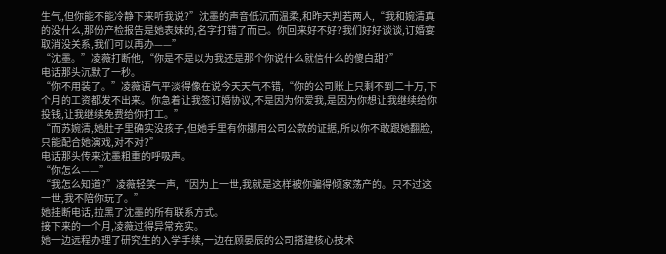生气,但你能不能冷静下来听我说?”沈墨的声音低沉而温柔,和昨天判若两人,“我和婉清真的没什么,那份产检报告是她表妹的,名字打错了而已。你回来好不好?我们好好谈谈,订婚宴取消没关系,我们可以再办——”
“沈墨。”凌薇打断他,“你是不是以为我还是那个你说什么就信什么的傻白甜?”
电话那头沉默了一秒。
“你不用装了。”凌薇语气平淡得像在说今天天气不错,“你的公司账上只剩不到二十万,下个月的工资都发不出来。你急着让我签订婚协议,不是因为你爱我,是因为你想让我继续给你投钱,让我继续免费给你打工。”
“而苏婉清,她肚子里确实没孩子,但她手里有你挪用公司公款的证据,所以你不敢跟她翻脸,只能配合她演戏,对不对?”
电话那头传来沈墨粗重的呼吸声。
“你怎么——”
“我怎么知道?”凌薇轻笑一声,“因为上一世,我就是这样被你骗得倾家荡产的。只不过这一世,我不陪你玩了。”
她挂断电话,拉黑了沈墨的所有联系方式。
接下来的一个月,凌薇过得异常充实。
她一边远程办理了研究生的入学手续,一边在顾晏辰的公司搭建核心技术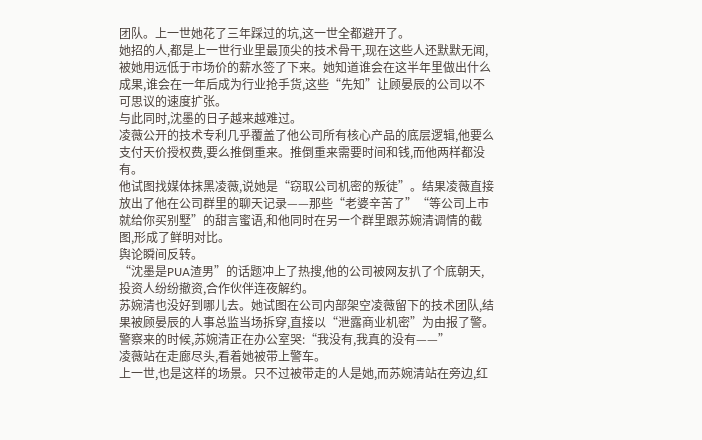团队。上一世她花了三年踩过的坑,这一世全都避开了。
她招的人,都是上一世行业里最顶尖的技术骨干,现在这些人还默默无闻,被她用远低于市场价的薪水签了下来。她知道谁会在这半年里做出什么成果,谁会在一年后成为行业抢手货,这些“先知”让顾晏辰的公司以不可思议的速度扩张。
与此同时,沈墨的日子越来越难过。
凌薇公开的技术专利几乎覆盖了他公司所有核心产品的底层逻辑,他要么支付天价授权费,要么推倒重来。推倒重来需要时间和钱,而他两样都没有。
他试图找媒体抹黑凌薇,说她是“窃取公司机密的叛徒”。结果凌薇直接放出了他在公司群里的聊天记录——那些“老婆辛苦了”“等公司上市就给你买别墅”的甜言蜜语,和他同时在另一个群里跟苏婉清调情的截图,形成了鲜明对比。
舆论瞬间反转。
“沈墨是PUA渣男”的话题冲上了热搜,他的公司被网友扒了个底朝天,投资人纷纷撤资,合作伙伴连夜解约。
苏婉清也没好到哪儿去。她试图在公司内部架空凌薇留下的技术团队,结果被顾晏辰的人事总监当场拆穿,直接以“泄露商业机密”为由报了警。
警察来的时候,苏婉清正在办公室哭:“我没有,我真的没有——”
凌薇站在走廊尽头,看着她被带上警车。
上一世,也是这样的场景。只不过被带走的人是她,而苏婉清站在旁边,红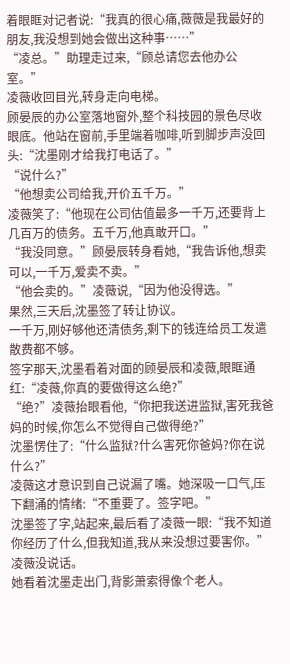着眼眶对记者说:“我真的很心痛,薇薇是我最好的朋友,我没想到她会做出这种事……”
“凌总。”助理走过来,“顾总请您去他办公室。”
凌薇收回目光,转身走向电梯。
顾晏辰的办公室落地窗外,整个科技园的景色尽收眼底。他站在窗前,手里端着咖啡,听到脚步声没回头:“沈墨刚才给我打电话了。”
“说什么?”
“他想卖公司给我,开价五千万。”
凌薇笑了:“他现在公司估值最多一千万,还要背上几百万的债务。五千万,他真敢开口。”
“我没同意。”顾晏辰转身看她,“我告诉他,想卖可以,一千万,爱卖不卖。”
“他会卖的。”凌薇说,“因为他没得选。”
果然,三天后,沈墨签了转让协议。
一千万,刚好够他还清债务,剩下的钱连给员工发遣散费都不够。
签字那天,沈墨看着对面的顾晏辰和凌薇,眼眶通红:“凌薇,你真的要做得这么绝?”
“绝?”凌薇抬眼看他,“你把我送进监狱,害死我爸妈的时候,你怎么不觉得自己做得绝?”
沈墨愣住了:“什么监狱?什么害死你爸妈?你在说什么?”
凌薇这才意识到自己说漏了嘴。她深吸一口气,压下翻涌的情绪:“不重要了。签字吧。”
沈墨签了字,站起来,最后看了凌薇一眼:“我不知道你经历了什么,但我知道,我从来没想过要害你。”
凌薇没说话。
她看着沈墨走出门,背影萧索得像个老人。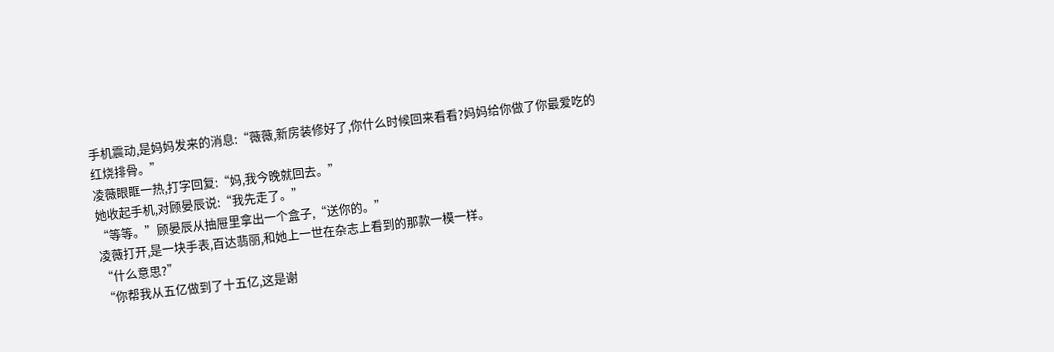手机震动,是妈妈发来的消息:“薇薇,新房装修好了,你什么时候回来看看?妈妈给你做了你最爱吃的红烧排骨。”
凌薇眼眶一热,打字回复:“妈,我今晚就回去。”
她收起手机,对顾晏辰说:“我先走了。”
“等等。”顾晏辰从抽屉里拿出一个盒子,“送你的。”
凌薇打开,是一块手表,百达翡丽,和她上一世在杂志上看到的那款一模一样。
“什么意思?”
“你帮我从五亿做到了十五亿,这是谢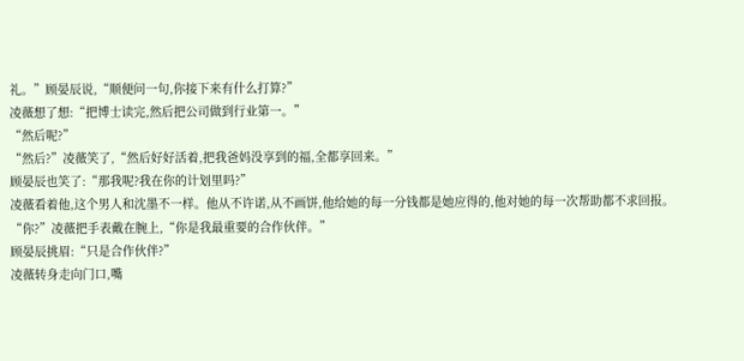礼。”顾晏辰说,“顺便问一句,你接下来有什么打算?”
凌薇想了想:“把博士读完,然后把公司做到行业第一。”
“然后呢?”
“然后?”凌薇笑了,“然后好好活着,把我爸妈没享到的福,全都享回来。”
顾晏辰也笑了:“那我呢?我在你的计划里吗?”
凌薇看着他,这个男人和沈墨不一样。他从不许诺,从不画饼,他给她的每一分钱都是她应得的,他对她的每一次帮助都不求回报。
“你?”凌薇把手表戴在腕上,“你是我最重要的合作伙伴。”
顾晏辰挑眉:“只是合作伙伴?”
凌薇转身走向门口,嘴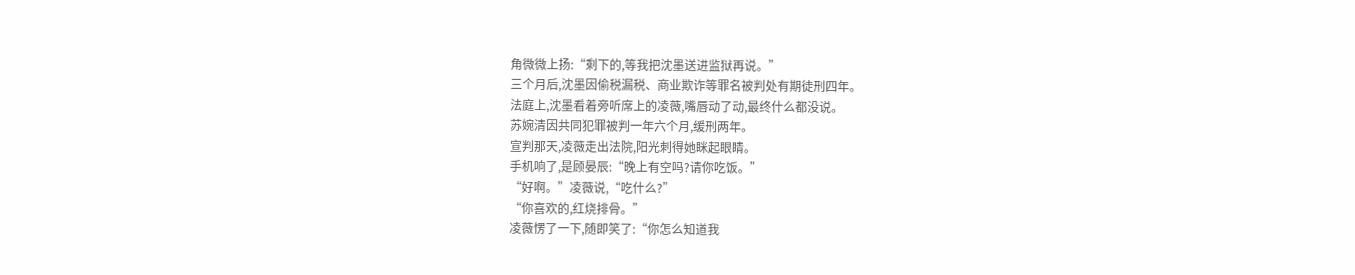角微微上扬:“剩下的,等我把沈墨送进监狱再说。”
三个月后,沈墨因偷税漏税、商业欺诈等罪名被判处有期徒刑四年。
法庭上,沈墨看着旁听席上的凌薇,嘴唇动了动,最终什么都没说。
苏婉清因共同犯罪被判一年六个月,缓刑两年。
宣判那天,凌薇走出法院,阳光刺得她眯起眼睛。
手机响了,是顾晏辰:“晚上有空吗?请你吃饭。”
“好啊。”凌薇说,“吃什么?”
“你喜欢的,红烧排骨。”
凌薇愣了一下,随即笑了:“你怎么知道我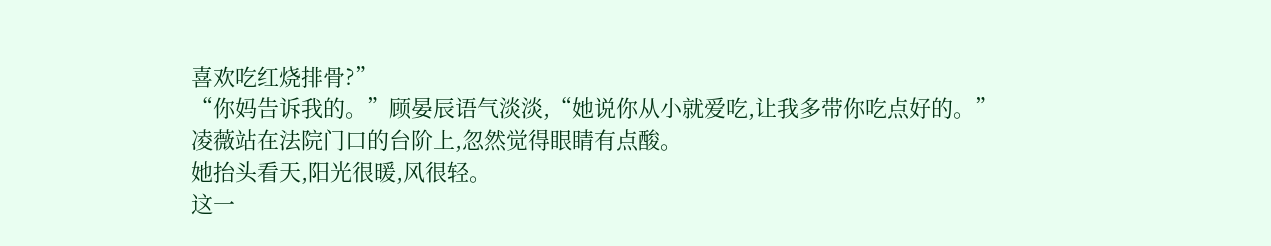喜欢吃红烧排骨?”
“你妈告诉我的。”顾晏辰语气淡淡,“她说你从小就爱吃,让我多带你吃点好的。”
凌薇站在法院门口的台阶上,忽然觉得眼睛有点酸。
她抬头看天,阳光很暖,风很轻。
这一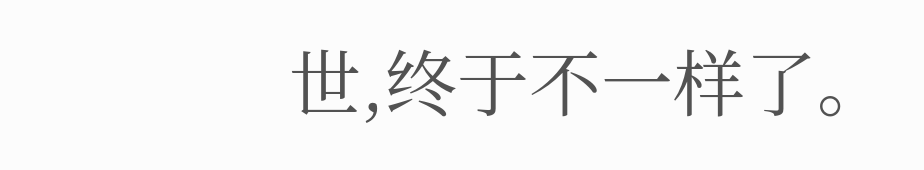世,终于不一样了。